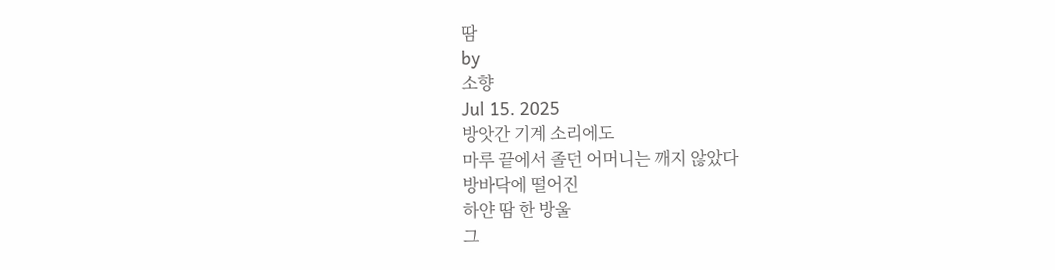땀
by
소향
Jul 15. 2025
방앗간 기계 소리에도
마루 끝에서 졸던 어머니는 깨지 않았다
방바닥에 떨어진
하얀 땀 한 방울
그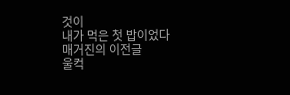것이
내가 먹은 첫 밥이었다
매거진의 이전글
울컥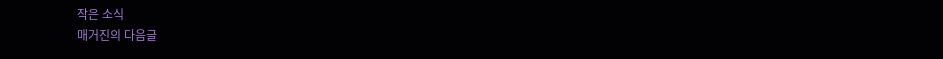작은 소식
매거진의 다음글